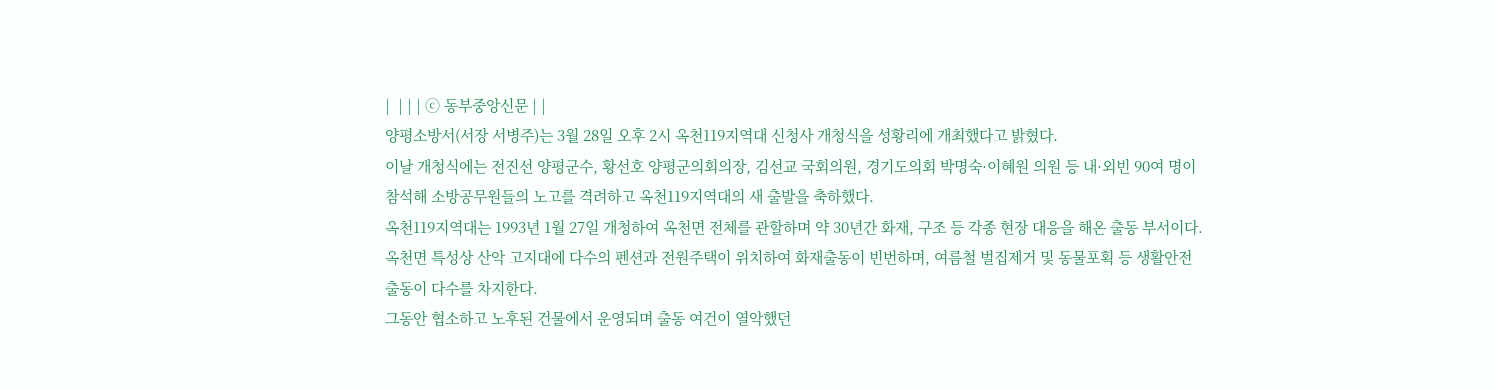|  | | | ⓒ 동부중앙신문 | |
양평소방서(서장 서병주)는 3월 28일 오후 2시 옥천119지역대 신청사 개청식을 성황리에 개최했다고 밝혔다.
이날 개청식에는 전진선 양평군수, 황선호 양평군의회의장, 김선교 국회의원, 경기도의회 박명숙·이혜원 의원 등 내·외빈 90여 명이 참석해 소방공무원들의 노고를 격려하고 옥천119지역대의 새 출발을 축하했다.
옥천119지역대는 1993년 1월 27일 개청하여 옥천면 전체를 관할하며 약 30년간 화재, 구조 등 각종 현장 대응을 해온 출동 부서이다. 옥천면 특성상 산악 고지대에 다수의 펜션과 전원주택이 위치하여 화재출동이 빈번하며, 여름철 벌집제거 및 동물포획 등 생활안전출동이 다수를 차지한다.
그동안 협소하고 노후된 건물에서 운영되며 출동 여건이 열악했던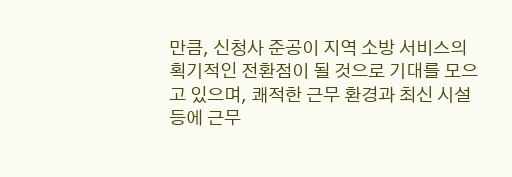만큼, 신청사 준공이 지역 소방 서비스의 획기적인 전환점이 될 것으로 기대를 모으고 있으며, 쾌적한 근무 환경과 최신 시설 등에 근무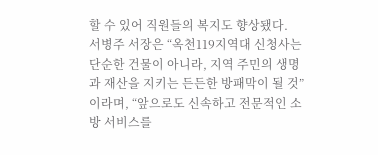할 수 있어 직원들의 복지도 향상됐다.
서병주 서장은 “옥천119지역대 신청사는 단순한 건물이 아니라, 지역 주민의 생명과 재산을 지키는 든든한 방패막이 될 것”이라며, “앞으로도 신속하고 전문적인 소방 서비스를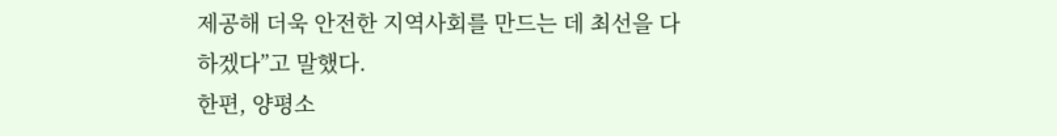제공해 더욱 안전한 지역사회를 만드는 데 최선을 다하겠다”고 말했다.
한편, 양평소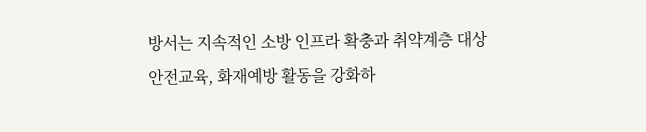방서는 지속적인 소방 인프라 확충과 취약계층 대상 안전교육, 화재예방 활동을 강화하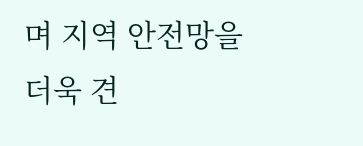며 지역 안전망을 더욱 견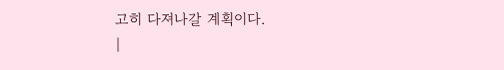고히 다져나갈 계획이다.
|